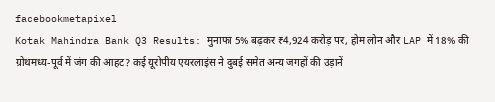facebookmetapixel
Kotak Mahindra Bank Q3 Results: मुनाफा 5% बढ़कर ₹4,924 करोड़ पर, होम लोन और LAP में 18% की ग्रोथमध्य-पूर्व में जंग की आहट? कई यूरोपीय एयरलाइंस ने दुबई समेत अन्य जगहों की उड़ानें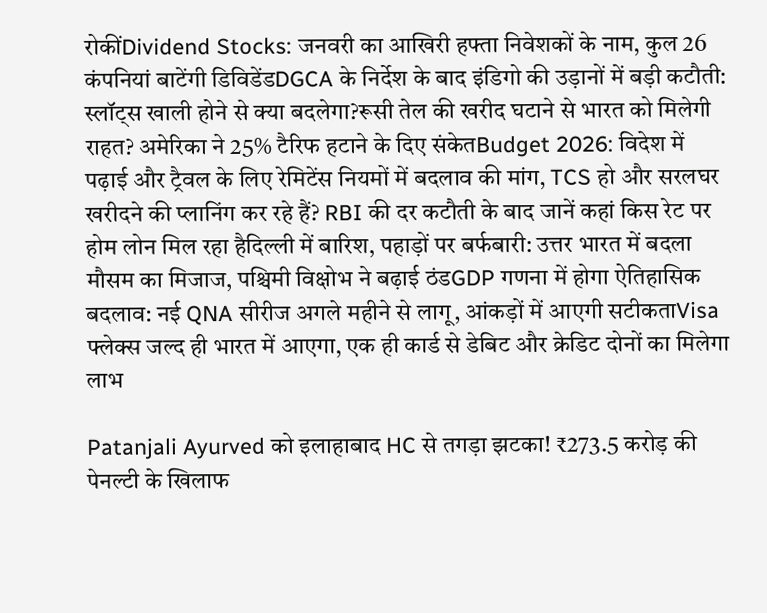रोकींDividend Stocks: जनवरी का आखिरी हफ्ता निवेशकों के नाम, कुल 26 कंपनियां बाटेंगी डिविडेंडDGCA के निर्देश के बाद इंडिगो की उड़ानों में बड़ी कटौती: स्लॉट्स खाली होने से क्या बदलेगा?रूसी तेल की खरीद घटाने से भारत को मिलेगी राहत? अमेरिका ने 25% टैरिफ हटाने के दिए संकेतBudget 2026: विदेश में पढ़ाई और ट्रैवल के लिए रेमिटेंस नियमों में बदलाव की मांग, TCS हो और सरलघर खरीदने की प्लानिंग कर रहे हैं? RBI की दर कटौती के बाद जानें कहां किस रेट पर होम लोन मिल रहा हैदिल्ली में बारिश, पहाड़ों पर बर्फबारी: उत्तर भारत में बदला मौसम का मिजाज, पश्चिमी विक्षोभ ने बढ़ाई ठंडGDP गणना में होगा ऐतिहासिक बदलाव: नई QNA सीरीज अगले महीने से लागू, आंकड़ों में आएगी सटीकताVisa फ्लेक्स जल्द ही भारत में आएगा, एक ही कार्ड से डेबिट और क्रेडिट दोनों का मिलेगा लाभ

Patanjali Ayurved को इलाहाबाद HC से तगड़ा झटका! ₹273.5 करोड़ की पेनल्टी के खिलाफ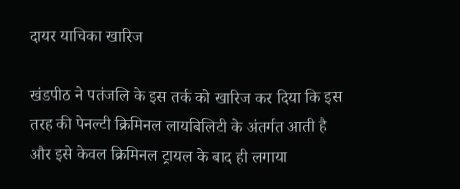दायर याचिका खारिज

खंडपीठ ने पतंजलि के इस तर्क को खारिज कर दिया कि इस तरह की पेनल्टी क्रिमिनल लायबिलिटी के अंतर्गत आती है और इसे केवल क्रिमिनल ट्रायल के बाद ही लगाया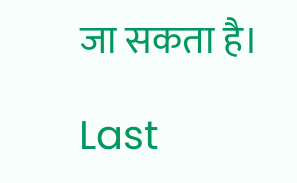जा सकता है।

Last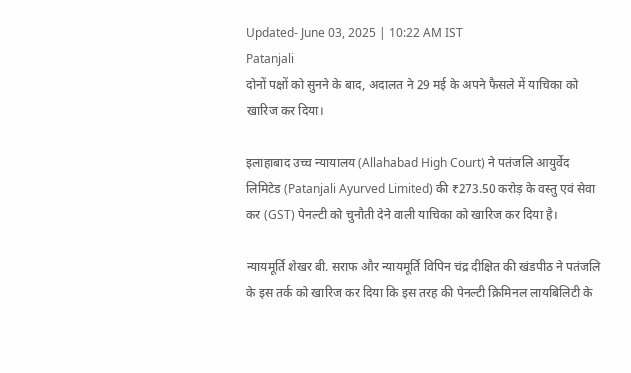Updated- June 03, 2025 | 10:22 AM IST
Patanjali
दोनों पक्षों को सुनने के बाद, अदालत ने 29 मई के अपने फैसले में याचिका को खारिज कर दिया।

इलाहाबाद उच्च न्यायालय (Allahabad High Court) ने पतंजलि आयुर्वेद लिमिटेड (Patanjali Ayurved Limited) की ₹273.50 करोड़ के वस्तु एवं सेवा कर (GST) पेनल्टी को चुनौती देने वाली याचिका को खारिज कर दिया है।

न्यायमूर्ति शेखर बी. सराफ और न्यायमूर्ति विपिन चंद्र दीक्षित की खंडपीठ ने पतंजलि के इस तर्क को खारिज कर दिया कि इस तरह की पेनल्टी क्रिमिनल लायबिलिटी के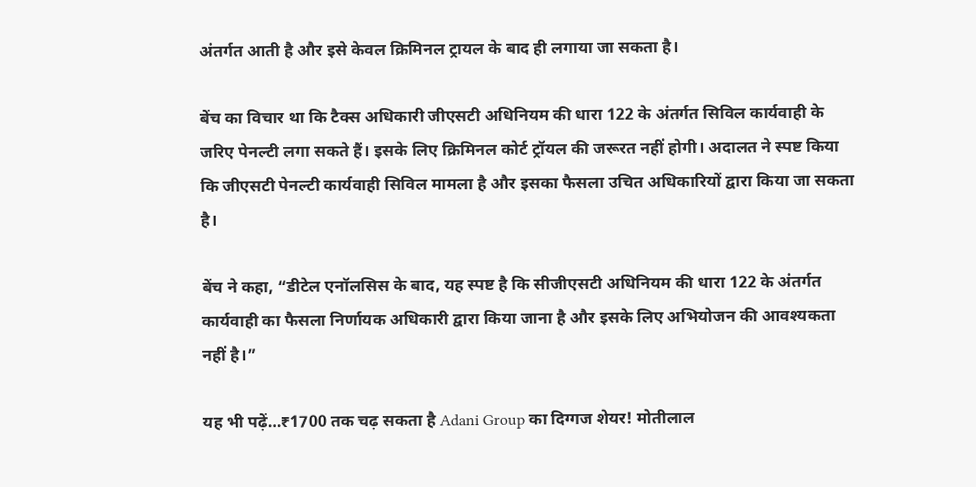अंतर्गत आती है और इसे केवल क्रिमिनल ट्रायल के बाद ही लगाया जा सकता है।

बेंच का विचार था कि टैक्स अधिकारी जीएसटी अधिनियम की धारा 122 के अंतर्गत सिविल कार्यवाही के जरिए पेनल्टी लगा सकते हैं। इसके लिए क्रिमिनल कोर्ट ट्रॉयल की जरूरत नहीं होगी। अदालत ने स्पष्ट किया कि जीएसटी पेनल्टी कार्यवाही सिविल मामला है और इसका फैसला उचित अधिकारियों द्वारा किया जा सकता है।

बेंच ने कहा, “डीटेल एनॉलसिस के बाद, यह स्पष्ट है कि सीजीएसटी अधिनियम की धारा 122 के अंतर्गत कार्यवाही का फैसला निर्णायक अधिकारी द्वारा किया जाना है और इसके लिए अभियोजन की आवश्यकता नहीं है।”

यह भी पढ़ें…₹1700 तक चढ़ सकता है Adani Group का दिग्गज शेयर! मोतीलाल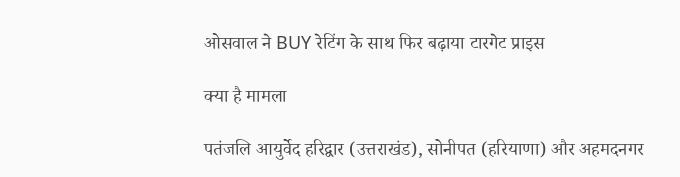ओसवाल ने BUY रेटिंग के साथ फिर बढ़ाया टारगेट प्राइस

क्या है मामला

पतंजलि आयुर्वेद हरिद्वार (उत्तराखंड), सोनीपत (हरियाणा) और अहमदनगर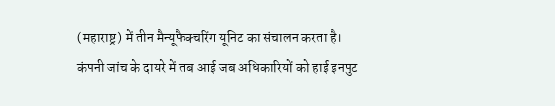(महाराष्ट्र) में तीन मैन्यूफैक्चरिंग यूनिट का संचालन करता है। कंपनी जांच के दायरे में तब आई जब अधिकारियों को हाई इनपुट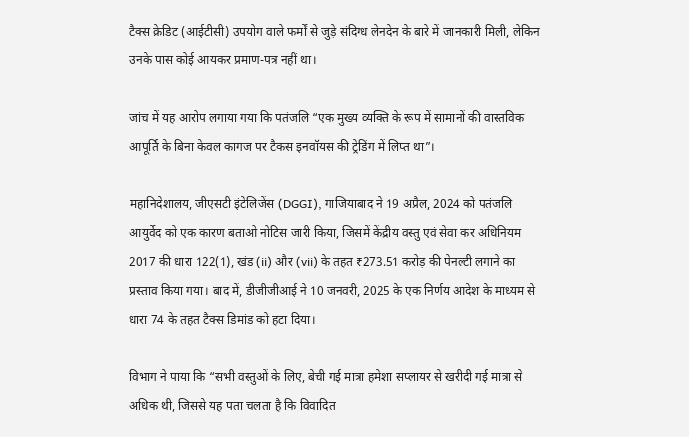टैक्स क्रेडिट (आईटीसी) उपयोग वाले फर्मों से जुड़े संदिग्ध लेनदेन के बारे में जानकारी मिली, लेकिन उनके पास कोई आयकर प्रमाण-पत्र नहीं था।

जांच में यह आरोप लगाया गया कि पतंजलि “एक मुख्य व्यक्ति के रूप में सामानों की वास्तविक आपूर्ति के बिना केवल कागज पर टैकस इनवॉयस की ट्रेडिंग में लिप्त था”।

महानिदेशालय, जीएसटी इंटेलिजेंस (DGGI), गाजियाबाद ने 19 अप्रैल, 2024 को पतंजलि आयुर्वेद को एक कारण बताओ नोटिस जारी किया, जिसमें केंद्रीय वस्तु एवं सेवा कर अधिनियम 2017 की धारा 122(1), खंड (ii) और (vii) के तहत ₹273.51 करोड़ की पेनल्टी लगाने का प्रस्ताव किया गया। बाद में, डीजीजीआई ने 10 जनवरी, 2025 के एक निर्णय आदेश के माध्यम से धारा 74 के तहत टैक्स डिमांड को हटा दिया।

विभाग ने पाया कि “सभी वस्तुओं के लिए, बेची गई मात्रा हमेशा सप्लायर से खरीदी गई मात्रा से अधिक थी, जिससे यह पता चलता है कि विवादित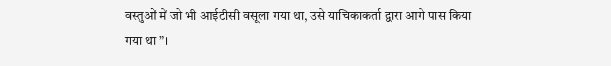वस्तुओं में जो भी आईटीसी वसूला गया था, उसे याचिकाकर्ता द्वारा आगे पास किया गया था”।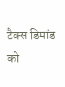टैक्स डिमांड को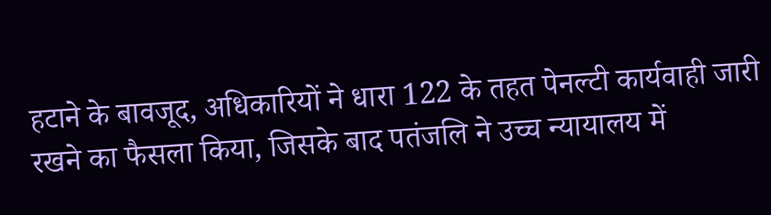हटाने के बावजूद, अधिकारियों ने धारा 122 के तहत पेनल्टी कार्यवाही जारी रखने का फैसला किया, जिसके बाद पतंजलि ने उच्च न्यायालय में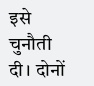इसे चुनौती दी। दोनों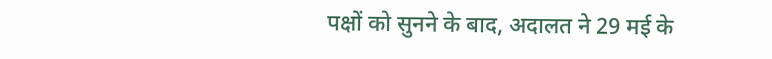पक्षों को सुनने के बाद, अदालत ने 29 मई के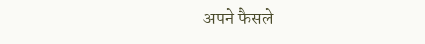अपने फैसले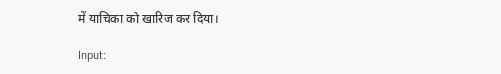में याचिका को खारिज कर दिया।

Input: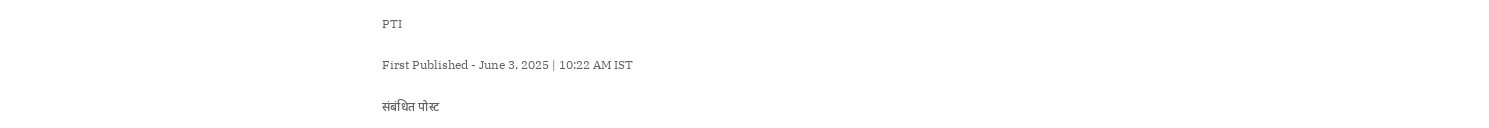PTI

First Published - June 3, 2025 | 10:22 AM IST

संबंधित पोस्ट